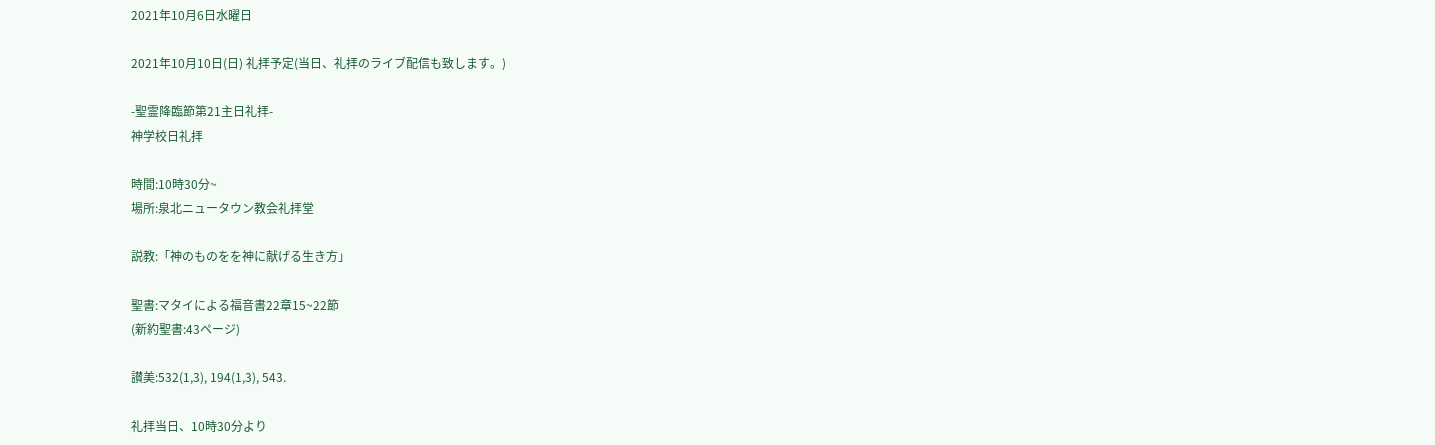2021年10月6日水曜日

2021年10月10日(日) 礼拝予定(当日、礼拝のライブ配信も致します。)

-聖霊降臨節第21主日礼拝-
神学校日礼拝

時間:10時30分~
場所:泉北ニュータウン教会礼拝堂

説教:「神のものをを神に献げる生き方」

聖書:マタイによる福音書22章15~22節
(新約聖書:43ページ)

讃美:532(1,3), 194(1,3), 543.

礼拝当日、10時30分より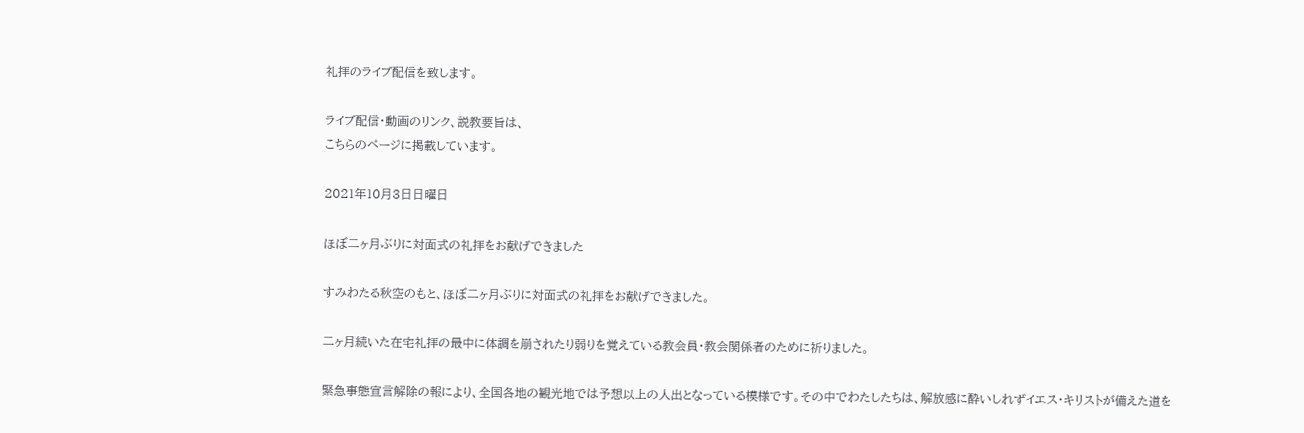礼拝のライブ配信を致します。

ライブ配信・動画のリンク、説教要旨は、
こちらのページに掲載しています。

2021年10月3日日曜日

ほぼ二ヶ月ぶりに対面式の礼拝をお献げできました

すみわたる秋空のもと、ほぼ二ヶ月ぶりに対面式の礼拝をお献げできました。

二ヶ月続いた在宅礼拝の最中に体調を崩されたり弱りを覚えている教会員・教会関係者のために祈りました。

緊急事態宣言解除の報により、全国各地の観光地では予想以上の人出となっている模様です。その中でわたしたちは、解放感に酔いしれずイエス・キリストが備えた道を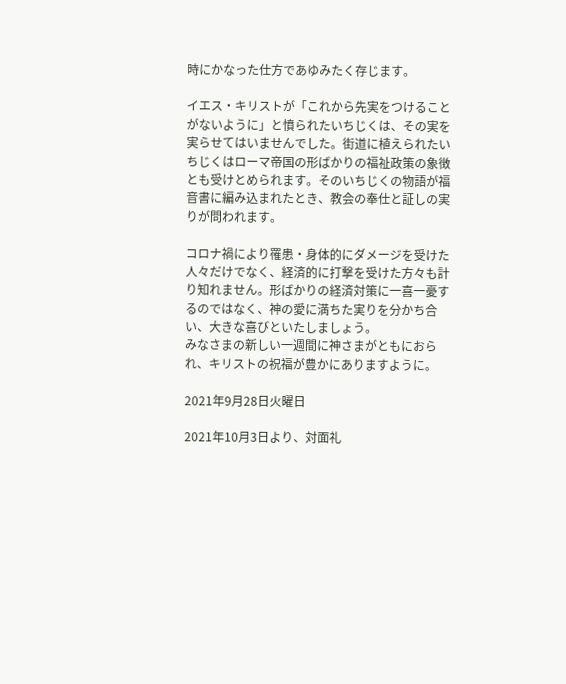時にかなった仕方であゆみたく存じます。

イエス・キリストが「これから先実をつけることがないように」と憤られたいちじくは、その実を実らせてはいませんでした。街道に植えられたいちじくはローマ帝国の形ばかりの福祉政策の象徴とも受けとめられます。そのいちじくの物語が福音書に編み込まれたとき、教会の奉仕と証しの実りが問われます。

コロナ禍により罹患・身体的にダメージを受けた人々だけでなく、経済的に打撃を受けた方々も計り知れません。形ばかりの経済対策に一喜一憂するのではなく、神の愛に満ちた実りを分かち合い、大きな喜びといたしましょう。
みなさまの新しい一週間に神さまがともにおられ、キリストの祝福が豊かにありますように。

2021年9月28日火曜日

2021年10月3日より、対面礼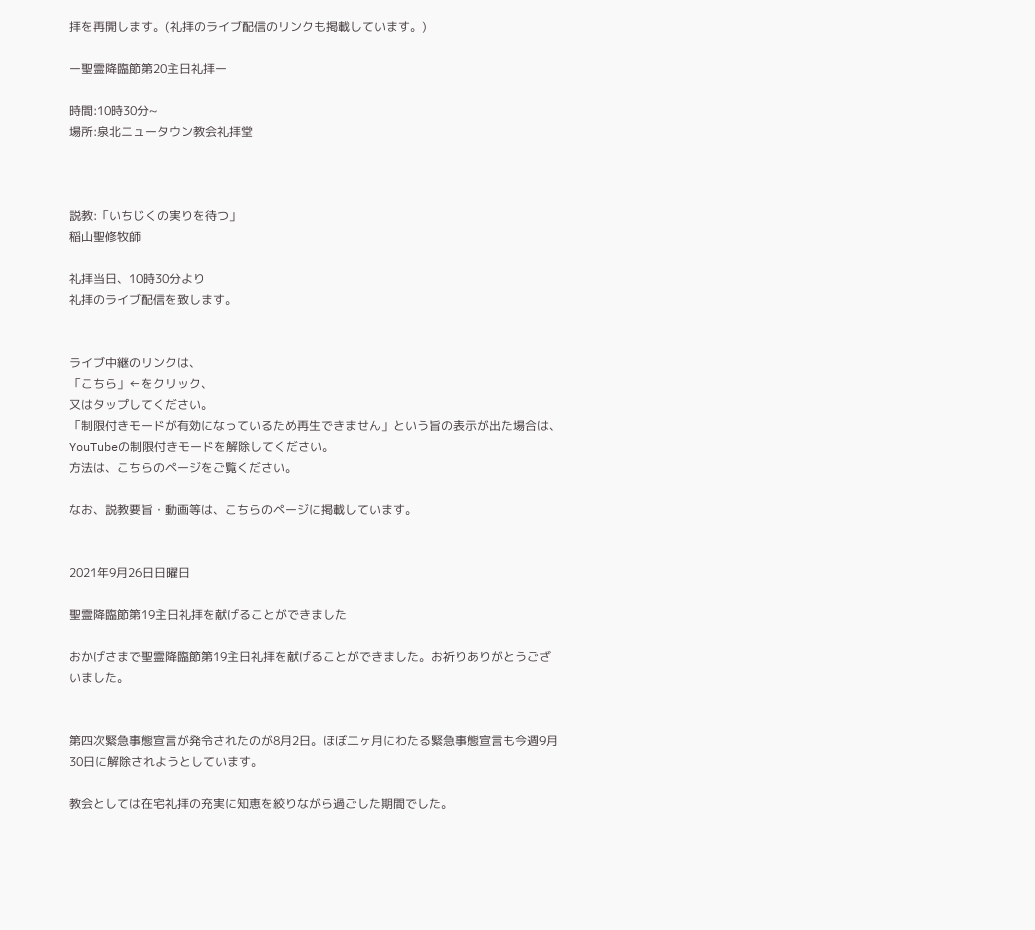拝を再開します。(礼拝のライブ配信のリンクも掲載しています。)

ー聖霊降臨節第20主日礼拝ー

時間:10時30分~
場所:泉北ニュータウン教会礼拝堂



説教:「いちじくの実りを待つ」
稲山聖修牧師

礼拝当日、10時30分より
礼拝のライブ配信を致します。


ライブ中継のリンクは、
「こちら」←をクリック、
又はタップしてください。
「制限付きモードが有効になっているため再生できません」という旨の表示が出た場合は、YouTubeの制限付きモードを解除してください。
方法は、こちらのページをご覧ください。

なお、説教要旨・動画等は、こちらのページに掲載しています。


2021年9月26日日曜日

聖霊降臨節第19主日礼拝を献げることができました

おかげさまで聖霊降臨節第19主日礼拝を献げることができました。お祈りありがとうございました。


第四次緊急事態宣言が発令されたのが8月2日。ほぼ二ヶ月にわたる緊急事態宣言も今週9月30日に解除されようとしています。

教会としては在宅礼拝の充実に知恵を絞りながら過ごした期間でした。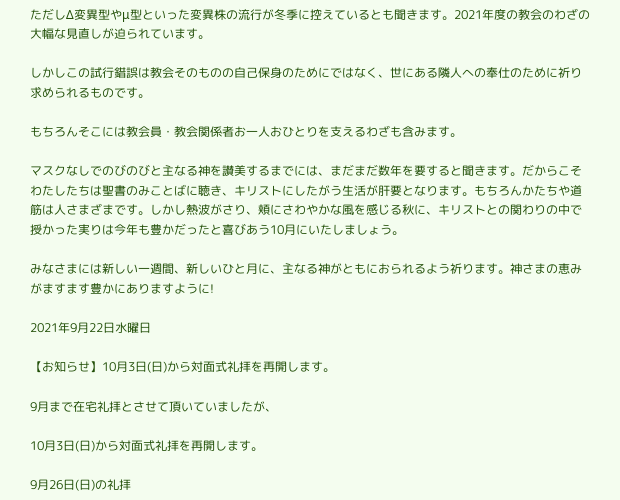ただしΔ変異型やμ型といった変異株の流行が冬季に控えているとも聞きます。2021年度の教会のわざの大幅な見直しが迫られています。

しかしこの試行錯誤は教会そのものの自己保身のためにではなく、世にある隣人への奉仕のために祈り求められるものです。

もちろんそこには教会員・教会関係者お一人おひとりを支えるわざも含みます。

マスクなしでのびのびと主なる神を讃美するまでには、まだまだ数年を要すると聞きます。だからこそわたしたちは聖書のみことばに聴き、キリストにしたがう生活が肝要となります。もちろんかたちや道筋は人さまざまです。しかし熱波がさり、頬にさわやかな風を感じる秋に、キリストとの関わりの中で授かった実りは今年も豊かだったと喜びあう10月にいたしましょう。

みなさまには新しい一週間、新しいひと月に、主なる神がともにおられるよう祈ります。神さまの恵みがますます豊かにありますように!

2021年9月22日水曜日

【お知らせ】10月3日(日)から対面式礼拝を再開します。

9月まで在宅礼拝とさせて頂いていましたが、

10月3日(日)から対面式礼拝を再開します。

9月26日(日)の礼拝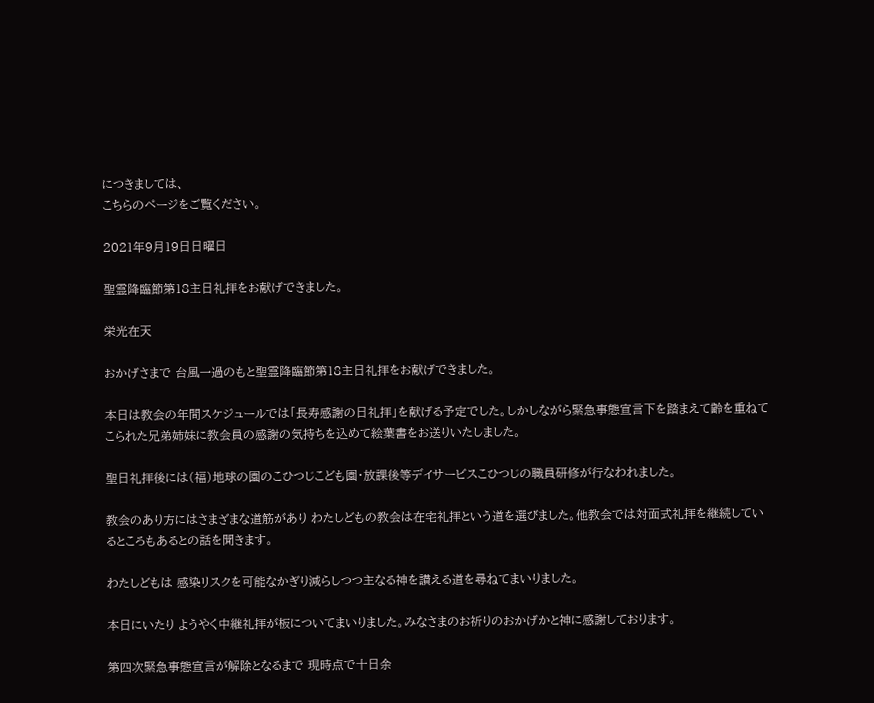につきましては、
こちらのページをご覧ください。

2021年9月19日日曜日

聖霊降臨節第18主日礼拝をお献げできました。

栄光在天

おかげさまで 台風一過のもと聖霊降臨節第18主日礼拝をお献げできました。

本日は教会の年間スケジュールでは「長寿感謝の日礼拝」を献げる予定でした。しかしながら緊急事態宣言下を踏まえて齢を重ねてこられた兄弟姉妹に教会員の感謝の気持ちを込めて絵葉書をお送りいたしました。

聖日礼拝後には(福)地球の園のこひつじこども園・放課後等デイサービスこひつじの職員研修が行なわれました。

教会のあり方にはさまざまな道筋があり わたしどもの教会は在宅礼拝という道を選びました。他教会では対面式礼拝を継続しているところもあるとの話を聞きます。

わたしどもは 感染リスクを可能なかぎり減らしつつ主なる神を讃える道を尋ねてまいりました。

本日にいたり ようやく中継礼拝が板についてまいりました。みなさまのお祈りのおかげかと神に感謝しております。

第四次緊急事態宣言が解除となるまで 現時点で十日余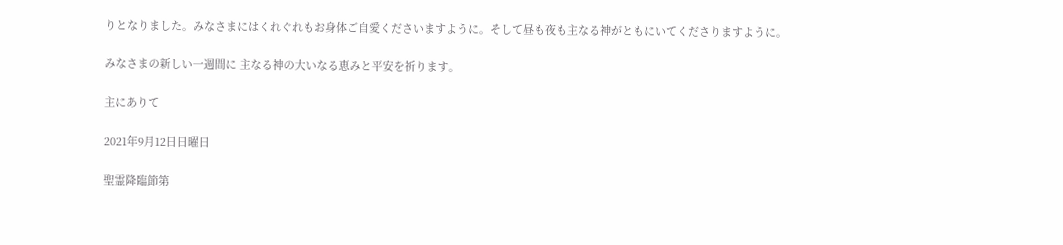りとなりました。みなさまにはくれぐれもお身体ご自愛くださいますように。そして昼も夜も主なる神がともにいてくださりますように。

みなさまの新しい一週間に 主なる神の大いなる恵みと平安を祈ります。

主にありて

2021年9月12日日曜日

聖霊降臨節第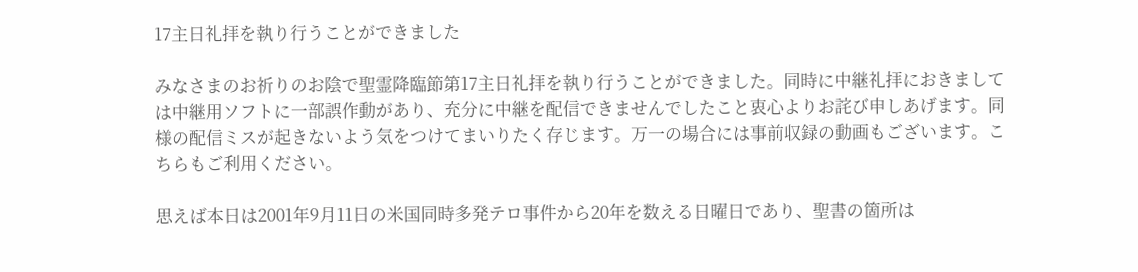17主日礼拝を執り行うことができました

みなさまのお祈りのお陰で聖霊降臨節第17主日礼拝を執り行うことができました。同時に中継礼拝におきましては中継用ソフトに一部誤作動があり、充分に中継を配信できませんでしたこと衷心よりお詫び申しあげます。同様の配信ミスが起きないよう気をつけてまいりたく存じます。万一の場合には事前収録の動画もございます。こちらもご利用ください。

思えば本日は2001年9月11日の米国同時多発テロ事件から20年を数える日曜日であり、聖書の箇所は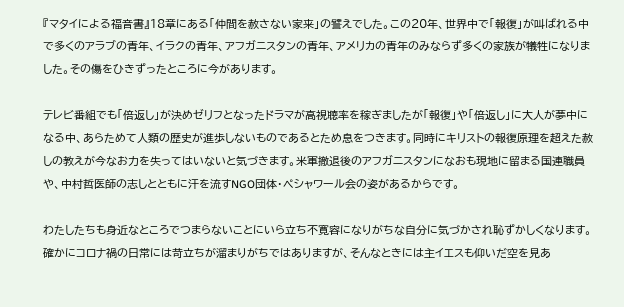『マタイによる福音書』18章にある「仲間を赦さない家来」の譬えでした。この20年、世界中で「報復」が叫ばれる中で多くのアラブの青年、イラクの青年、アフガニスタンの青年、アメリカの青年のみならず多くの家族が犠牲になりました。その傷をひきずったところに今があります。

テレビ番組でも「倍返し」が決めゼリフとなったドラマが高視聴率を稼ぎましたが「報復」や「倍返し」に大人が夢中になる中、あらためて人類の歴史が進歩しないものであるとため息をつきます。同時にキリストの報復原理を超えた赦しの教えが今なお力を失ってはいないと気づきます。米軍撤退後のアフガニスタンになおも現地に留まる国連職員や、中村哲医師の志しとともに汗を流すNGO団体・ペシャワール会の姿があるからです。

わたしたちも身近なところでつまらないことにいら立ち不寛容になりがちな自分に気づかされ恥ずかしくなります。確かにコロナ禍の日常には苛立ちが溜まりがちではありますが、そんなときには主イエスも仰いだ空を見あ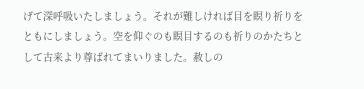げて深呼吸いたしましょう。それが難しければ目を瞑り祈りをともにしましょう。空を仰ぐのも瞑目するのも祈りのかたちとして古来より尊ばれてまいりました。赦しの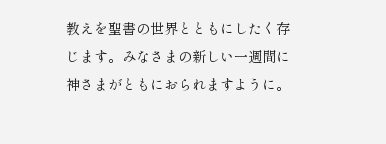教えを聖書の世界とともにしたく存じます。みなさまの新しい一週間に神さまがともにおられますように。